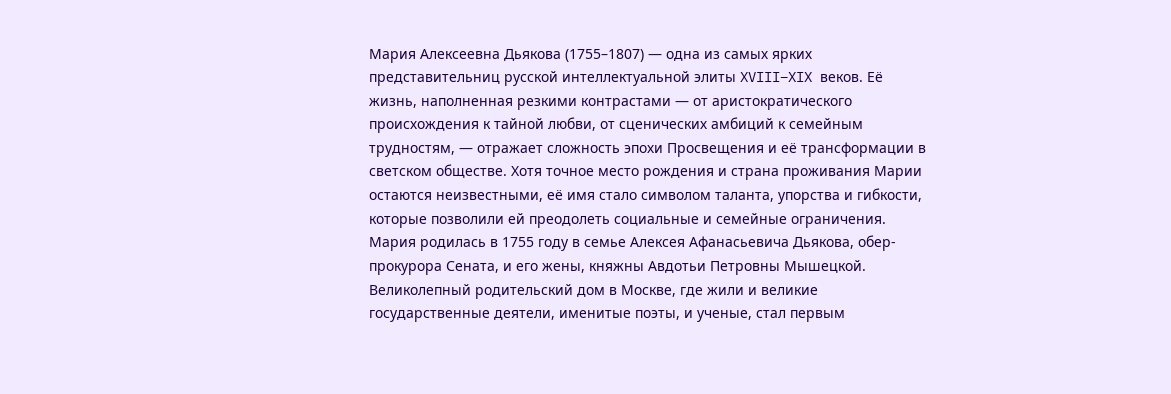Мария Алексеевна Дьякова (1755–1807) — одна из самых ярких представительниц русской интеллектуальной элиты XVIII–XIX веков. Её жизнь, наполненная резкими контрастами — от аристократического происхождения к тайной любви, от сценических амбиций к семейным трудностям, — отражает сложность эпохи Просвещения и её трансформации в светском обществе. Хотя точное место рождения и страна проживания Марии остаются неизвестными, её имя стало символом таланта, упорства и гибкости, которые позволили ей преодолеть социальные и семейные ограничения.
Мария родилась в 1755 году в семье Алексея Афанасьевича Дьякова, обер-прокурора Сената, и его жены, княжны Авдотьи Петровны Мышецкой. Великолепный родительский дом в Москве, где жили и великие государственные деятели, именитые поэты, и ученые, стал первым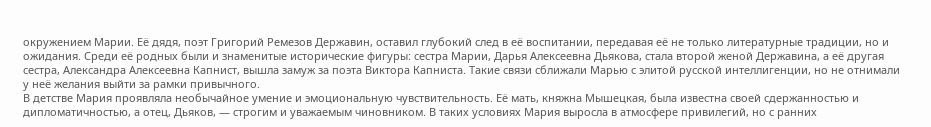окружением Марии. Её дядя, поэт Григорий Ремезов Державин, оставил глубокий след в её воспитании, передавая её не только литературные традиции, но и ожидания. Среди её родных были и знаменитые исторические фигуры: сестра Марии, Дарья Алексеевна Дьякова, стала второй женой Державина, а её другая сестра, Александра Алексеевна Капнист, вышла замуж за поэта Виктора Капниста. Такие связи сближали Марью с элитой русской интеллигенции, но не отнимали у неё желания выйти за рамки привычного.
В детстве Мария проявляла необычайное умение и эмоциональную чувствительность. Её мать, княжна Мышецкая, была известна своей сдержанностью и дипломатичностью, а отец, Дьяков, — строгим и уважаемым чиновником. В таких условиях Мария выросла в атмосфере привилегий, но с ранних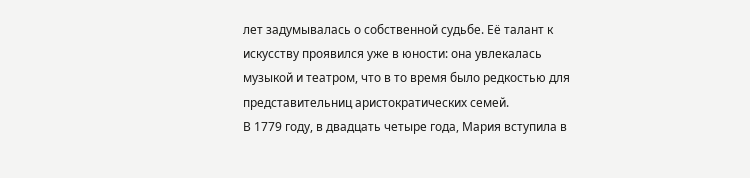лет задумывалась о собственной судьбе. Её талант к искусству проявился уже в юности: она увлекалась музыкой и театром, что в то время было редкостью для представительниц аристократических семей.
В 1779 году, в двадцать четыре года, Мария вступила в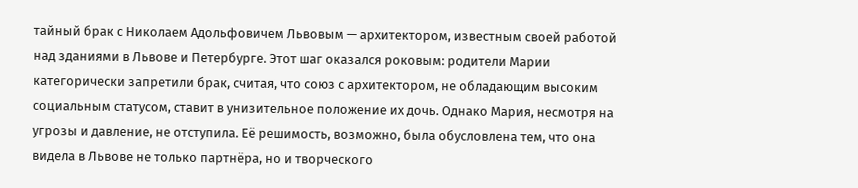тайный брак с Николаем Адольфовичем Львовым — архитектором, известным своей работой над зданиями в Львове и Петербурге. Этот шаг оказался роковым: родители Марии категорически запретили брак, считая, что союз с архитектором, не обладающим высоким социальным статусом, ставит в унизительное положение их дочь. Однако Мария, несмотря на угрозы и давление, не отступила. Её решимость, возможно, была обусловлена тем, что она видела в Львове не только партнёра, но и творческого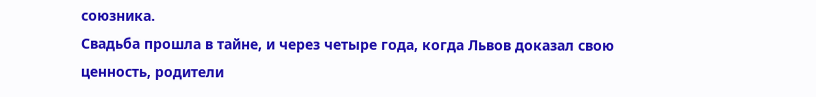союзника.
Свадьба прошла в тайне, и через четыре года, когда Львов доказал свою ценность, родители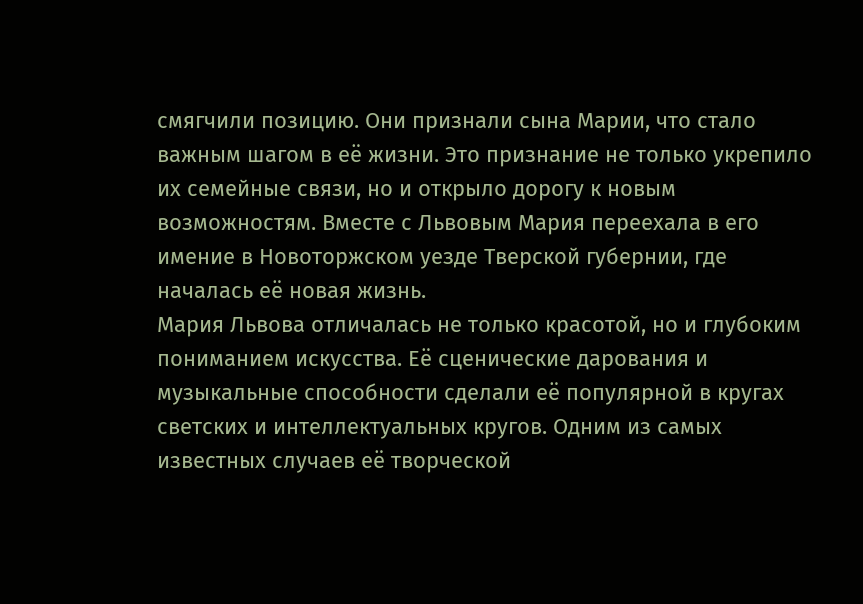смягчили позицию. Они признали сына Марии, что стало важным шагом в её жизни. Это признание не только укрепило их семейные связи, но и открыло дорогу к новым возможностям. Вместе с Львовым Мария переехала в его имение в Новоторжском уезде Тверской губернии, где началась её новая жизнь.
Мария Львова отличалась не только красотой, но и глубоким пониманием искусства. Её сценические дарования и музыкальные способности сделали её популярной в кругах светских и интеллектуальных кругов. Одним из самых известных случаев её творческой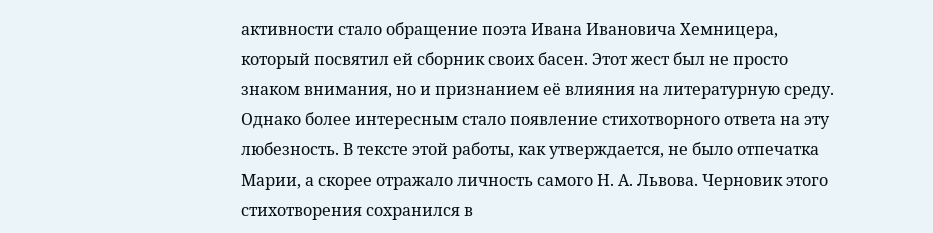активности стало обращение поэта Ивана Ивановича Хемницера, который посвятил ей сборник своих басен. Этот жест был не просто знаком внимания, но и признанием её влияния на литературную среду.
Однако более интересным стало появление стихотворного ответа на эту любезность. В тексте этой работы, как утверждается, не было отпечатка Марии, а скорее отражало личность самого Н. А. Львова. Черновик этого стихотворения сохранился в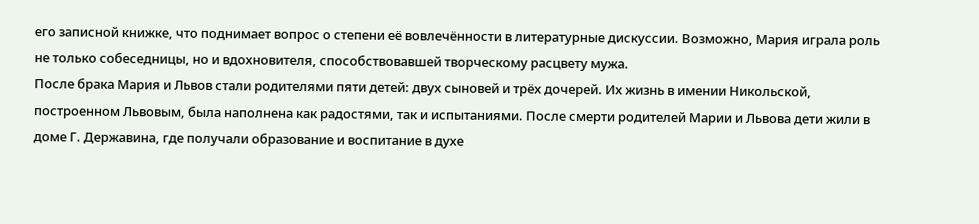его записной книжке, что поднимает вопрос о степени её вовлечённости в литературные дискуссии. Возможно, Мария играла роль не только собеседницы, но и вдохновителя, способствовавшей творческому расцвету мужа.
После брака Мария и Львов стали родителями пяти детей: двух сыновей и трёх дочерей. Их жизнь в имении Никольской, построенном Львовым, была наполнена как радостями, так и испытаниями. После смерти родителей Марии и Львова дети жили в доме Г. Державина, где получали образование и воспитание в духе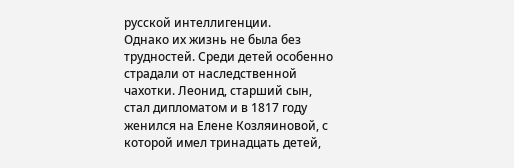русской интеллигенции.
Однако их жизнь не была без трудностей. Среди детей особенно страдали от наследственной чахотки. Леонид, старший сын, стал дипломатом и в 1817 году женился на Елене Козляиновой, с которой имел тринадцать детей,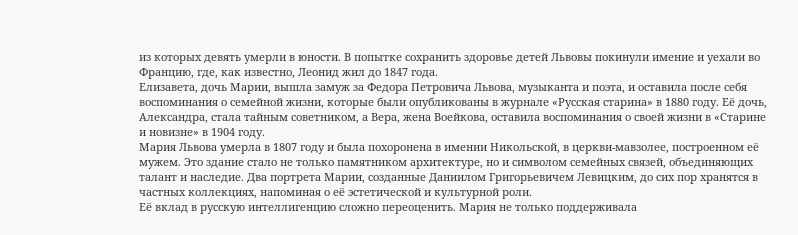из которых девять умерли в юности. В попытке сохранить здоровье детей Львовы покинули имение и уехали во Францию, где, как известно, Леонид жил до 1847 года.
Елизавета, дочь Марии, вышла замуж за Федора Петровича Львова, музыканта и поэта, и оставила после себя воспоминания о семейной жизни, которые были опубликованы в журнале «Русская старина» в 1880 году. Её дочь, Александра, стала тайным советником, а Вера, жена Воейкова, оставила воспоминания о своей жизни в «Старине и новизне» в 1904 году.
Мария Львова умерла в 1807 году и была похоронена в имении Никольской, в церкви-мавзолее, построенном её мужем. Это здание стало не только памятником архитектуре, но и символом семейных связей, объединяющих талант и наследие. Два портрета Марии, созданные Даниилом Григорьевичем Левицким, до сих пор хранятся в частных коллекциях, напоминая о её эстетической и культурной роли.
Её вклад в русскую интеллигенцию сложно переоценить. Мария не только поддерживала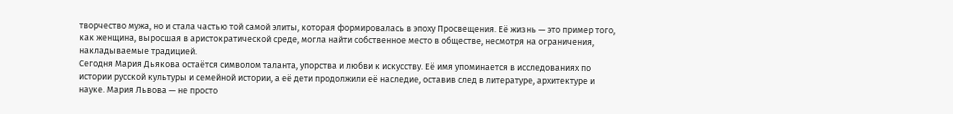творчество мужа, но и стала частью той самой элиты, которая формировалась в эпоху Просвещения. Её жизнь — это пример того, как женщина, выросшая в аристократической среде, могла найти собственное место в обществе, несмотря на ограничения, накладываемые традицией.
Сегодня Мария Дьякова остаётся символом таланта, упорства и любви к искусству. Её имя упоминается в исследованиях по истории русской культуры и семейной истории, а её дети продолжили её наследие, оставив след в литературе, архитектуре и науке. Мария Львова — не просто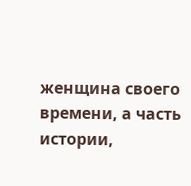женщина своего времени, а часть истории,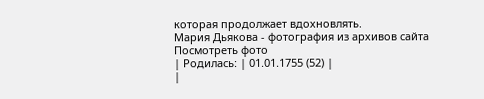которая продолжает вдохновлять.
Мария Дьякова - фотография из архивов сайта
Посмотреть фото
| Родилась: | 01.01.1755 (52) |
|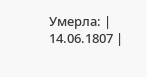Умерла: | 14.06.1807 |